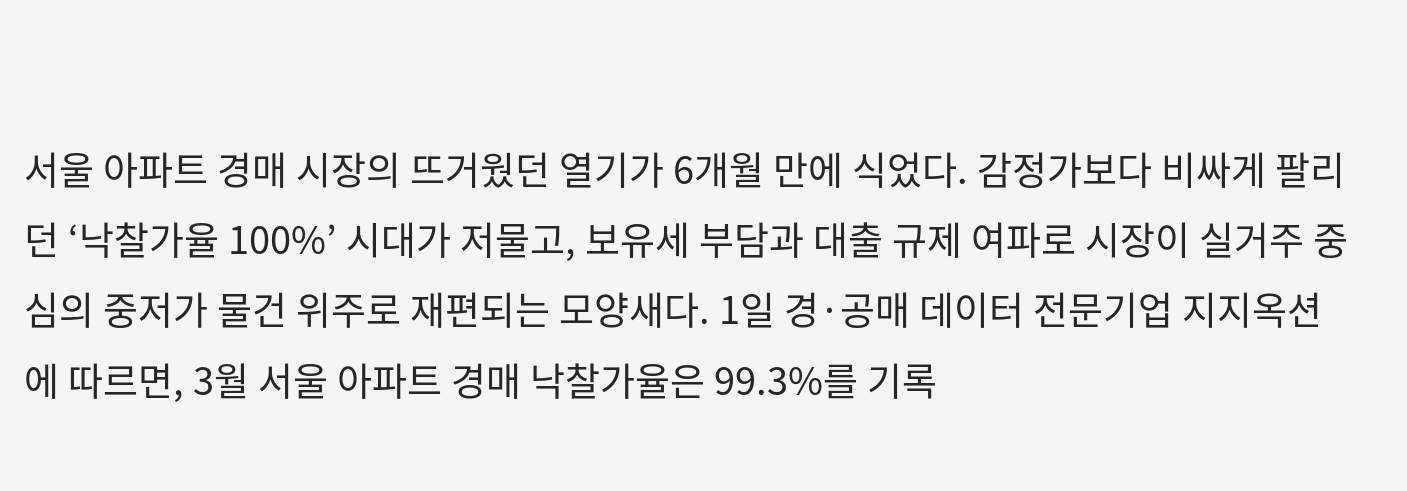서울 아파트 경매 시장의 뜨거웠던 열기가 6개월 만에 식었다. 감정가보다 비싸게 팔리던 ‘낙찰가율 100%’ 시대가 저물고, 보유세 부담과 대출 규제 여파로 시장이 실거주 중심의 중저가 물건 위주로 재편되는 모양새다. 1일 경·공매 데이터 전문기업 지지옥션에 따르면, 3월 서울 아파트 경매 낙찰가율은 99.3%를 기록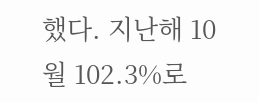했다. 지난해 10월 102.3%로